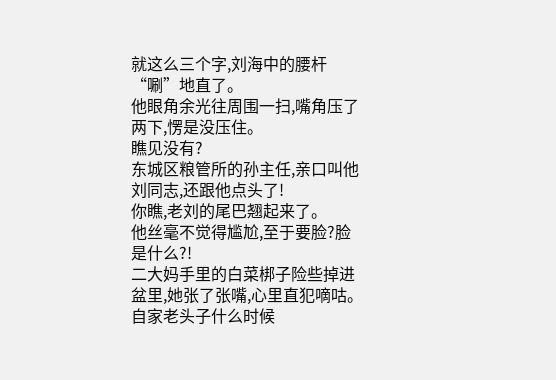就这么三个字,刘海中的腰杆“唰”地直了。
他眼角余光往周围一扫,嘴角压了两下,愣是没压住。
瞧见没有?
东城区粮管所的孙主任,亲口叫他刘同志,还跟他点头了!
你瞧,老刘的尾巴翘起来了。
他丝毫不觉得尴尬,至于要脸?脸是什么?!
二大妈手里的白菜梆子险些掉进盆里,她张了张嘴,心里直犯嘀咕。
自家老头子什么时候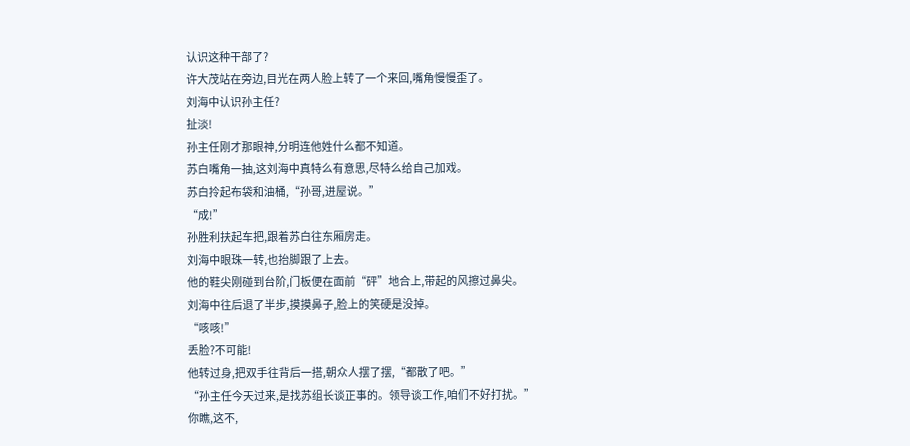认识这种干部了?
许大茂站在旁边,目光在两人脸上转了一个来回,嘴角慢慢歪了。
刘海中认识孙主任?
扯淡!
孙主任刚才那眼神,分明连他姓什么都不知道。
苏白嘴角一抽,这刘海中真特么有意思,尽特么给自己加戏。
苏白拎起布袋和油桶,“孙哥,进屋说。”
“成!”
孙胜利扶起车把,跟着苏白往东厢房走。
刘海中眼珠一转,也抬脚跟了上去。
他的鞋尖刚碰到台阶,门板便在面前“砰”地合上,带起的风擦过鼻尖。
刘海中往后退了半步,摸摸鼻子,脸上的笑硬是没掉。
“咳咳!”
丢脸?不可能!
他转过身,把双手往背后一搭,朝众人摆了摆,“都散了吧。”
“孙主任今天过来,是找苏组长谈正事的。领导谈工作,咱们不好打扰。”
你瞧,这不,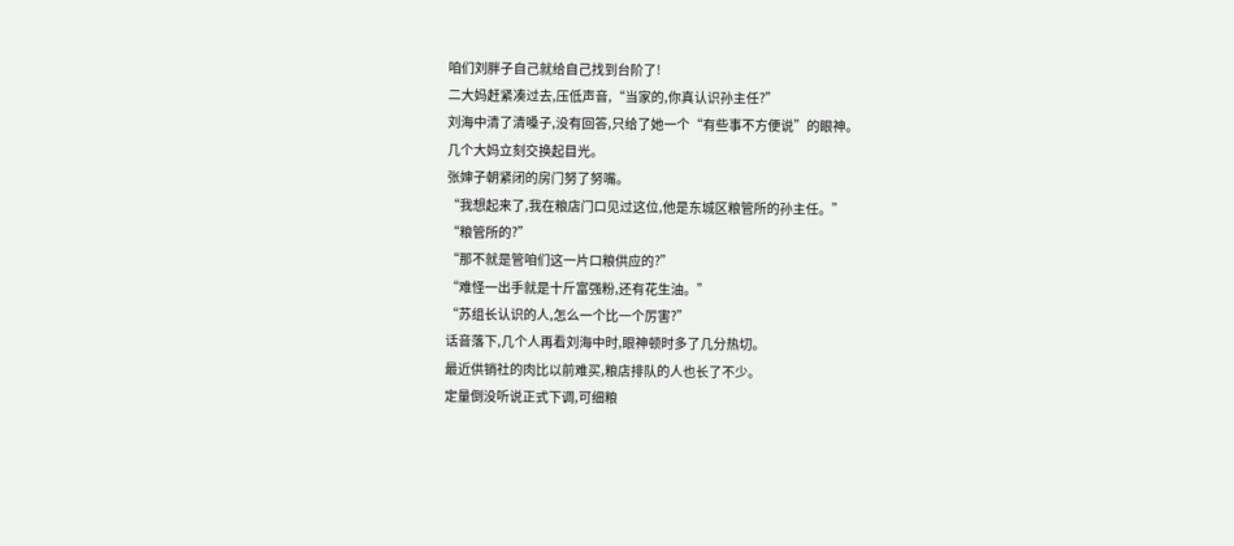咱们刘胖子自己就给自己找到台阶了!
二大妈赶紧凑过去,压低声音,“当家的,你真认识孙主任?”
刘海中清了清嗓子,没有回答,只给了她一个“有些事不方便说”的眼神。
几个大妈立刻交换起目光。
张婶子朝紧闭的房门努了努嘴。
“我想起来了,我在粮店门口见过这位,他是东城区粮管所的孙主任。”
“粮管所的?”
“那不就是管咱们这一片口粮供应的?”
“难怪一出手就是十斤富强粉,还有花生油。”
“苏组长认识的人,怎么一个比一个厉害?”
话音落下,几个人再看刘海中时,眼神顿时多了几分热切。
最近供销社的肉比以前难买,粮店排队的人也长了不少。
定量倒没听说正式下调,可细粮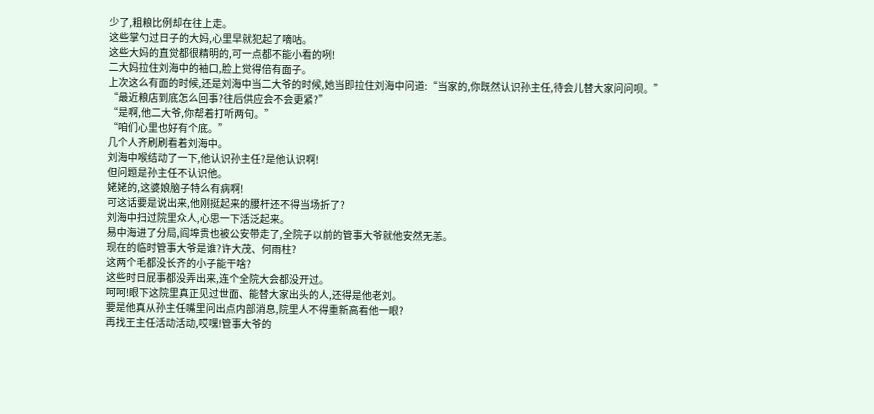少了,粗粮比例却在往上走。
这些掌勺过日子的大妈,心里早就犯起了嘀咕。
这些大妈的直觉都很精明的,可一点都不能小看的咧!
二大妈拉住刘海中的袖口,脸上觉得倍有面子。
上次这么有面的时候,还是刘海中当二大爷的时候,她当即拉住刘海中问道:“当家的,你既然认识孙主任,待会儿替大家问问呗。”
“最近粮店到底怎么回事?往后供应会不会更紧?”
“是啊,他二大爷,你帮着打听两句。”
“咱们心里也好有个底。”
几个人齐刷刷看着刘海中。
刘海中喉结动了一下,他认识孙主任?是他认识啊!
但问题是孙主任不认识他。
姥姥的,这婆娘脑子特么有病啊!
可这话要是说出来,他刚挺起来的腰杆还不得当场折了?
刘海中扫过院里众人,心思一下活泛起来。
易中海进了分局,阎埠贵也被公安带走了,全院子以前的管事大爷就他安然无恙。
现在的临时管事大爷是谁?许大茂、何雨柱?
这两个毛都没长齐的小子能干啥?
这些时日屁事都没弄出来,连个全院大会都没开过。
呵呵!眼下这院里真正见过世面、能替大家出头的人,还得是他老刘。
要是他真从孙主任嘴里问出点内部消息,院里人不得重新高看他一眼?
再找王主任活动活动,哎嘿!管事大爷的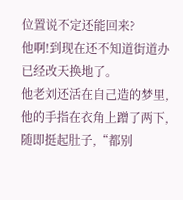位置说不定还能回来?
他啊!到现在还不知道街道办已经改天换地了。
他老刘还活在自己造的梦里,
他的手指在衣角上蹭了两下,随即挺起肚子,“都别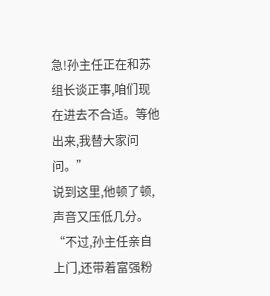急!孙主任正在和苏组长谈正事,咱们现在进去不合适。等他出来,我替大家问问。”
说到这里,他顿了顿,声音又压低几分。
“不过,孙主任亲自上门,还带着富强粉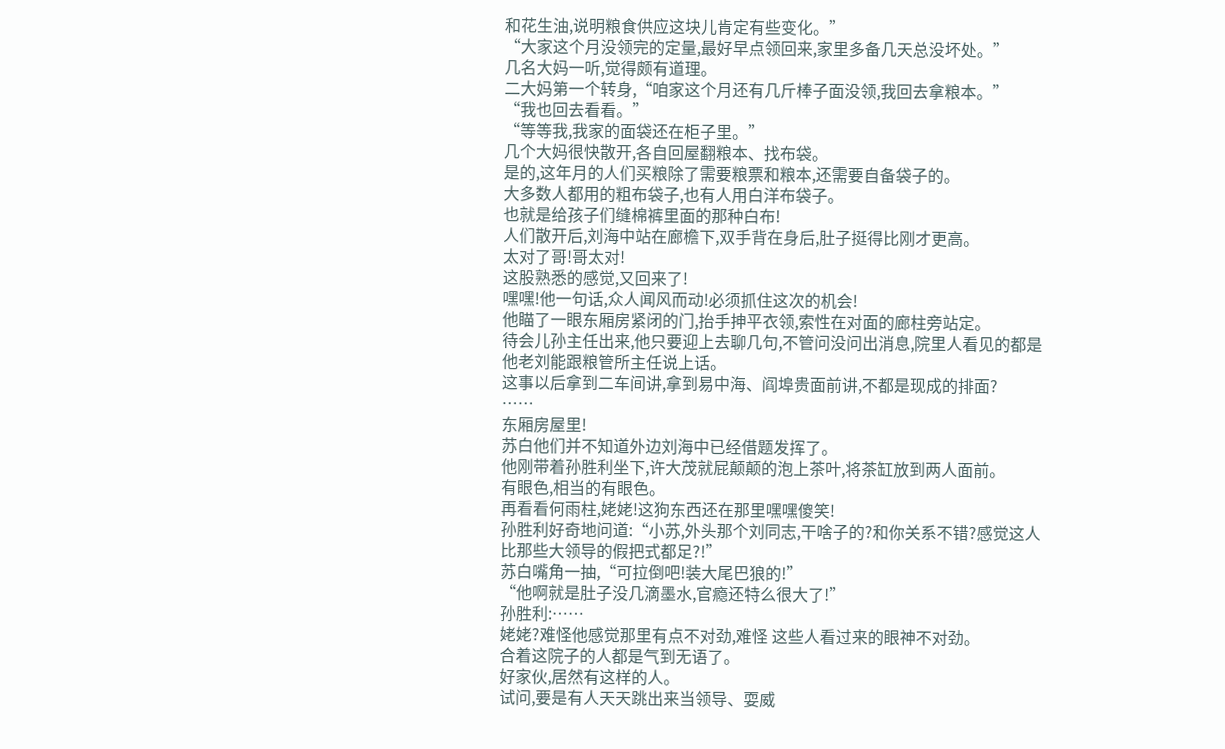和花生油,说明粮食供应这块儿肯定有些变化。”
“大家这个月没领完的定量,最好早点领回来,家里多备几天总没坏处。”
几名大妈一听,觉得颇有道理。
二大妈第一个转身,“咱家这个月还有几斤棒子面没领,我回去拿粮本。”
“我也回去看看。”
“等等我,我家的面袋还在柜子里。”
几个大妈很快散开,各自回屋翻粮本、找布袋。
是的,这年月的人们买粮除了需要粮票和粮本,还需要自备袋子的。
大多数人都用的粗布袋子,也有人用白洋布袋子。
也就是给孩子们缝棉裤里面的那种白布!
人们散开后,刘海中站在廊檐下,双手背在身后,肚子挺得比刚才更高。
太对了哥!哥太对!
这股熟悉的感觉,又回来了!
嘿嘿!他一句话,众人闻风而动!必须抓住这次的机会!
他瞄了一眼东厢房紧闭的门,抬手抻平衣领,索性在对面的廊柱旁站定。
待会儿孙主任出来,他只要迎上去聊几句,不管问没问出消息,院里人看见的都是他老刘能跟粮管所主任说上话。
这事以后拿到二车间讲,拿到易中海、阎埠贵面前讲,不都是现成的排面?
……
东厢房屋里!
苏白他们并不知道外边刘海中已经借题发挥了。
他刚带着孙胜利坐下,许大茂就屁颠颠的泡上茶叶,将茶缸放到两人面前。
有眼色,相当的有眼色。
再看看何雨柱,姥姥!这狗东西还在那里嘿嘿傻笑!
孙胜利好奇地问道:“小苏,外头那个刘同志,干啥子的?和你关系不错?感觉这人比那些大领导的假把式都足?!”
苏白嘴角一抽,“可拉倒吧!装大尾巴狼的!”
“他啊就是肚子没几滴墨水,官瘾还特么很大了!”
孙胜利:……
姥姥?难怪他感觉那里有点不对劲,难怪 这些人看过来的眼神不对劲。
合着这院子的人都是气到无语了。
好家伙,居然有这样的人。
试问,要是有人天天跳出来当领导、耍威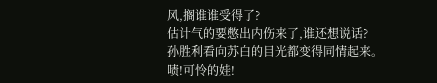风,搁谁谁受得了?
估计气的要憋出内伤来了,谁还想说话?
孙胜利看向苏白的目光都变得同情起来。
啧!可怜的娃!